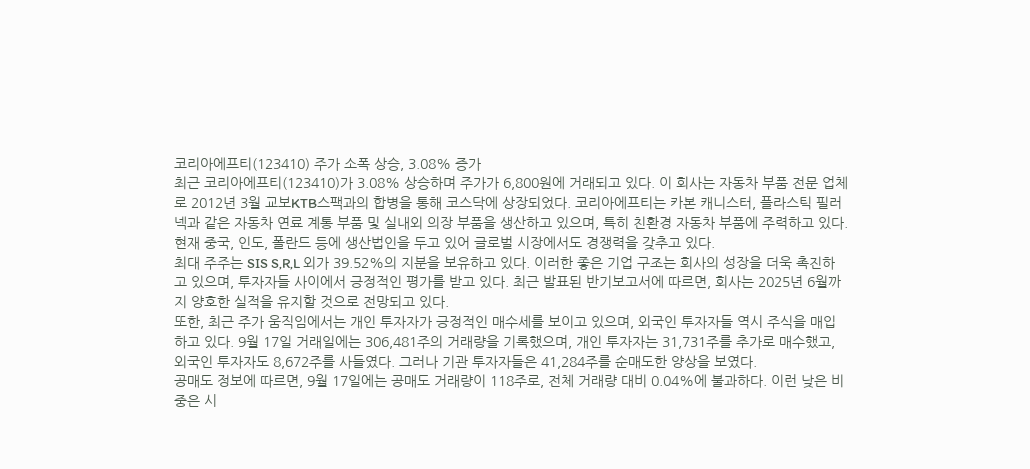코리아에프티(123410) 주가 소폭 상승, 3.08% 증가
최근 코리아에프티(123410)가 3.08% 상승하며 주가가 6,800원에 거래되고 있다. 이 회사는 자동차 부품 전문 업체로 2012년 3월 교보KTB스팩과의 합병을 통해 코스닥에 상장되었다. 코리아에프티는 카본 캐니스터, 플라스틱 필러넥과 같은 자동차 연료 계통 부품 및 실내외 의장 부품을 생산하고 있으며, 특히 친환경 자동차 부품에 주력하고 있다. 현재 중국, 인도, 폴란드 등에 생산법인을 두고 있어 글로벌 시장에서도 경쟁력을 갖추고 있다.
최대 주주는 SIS S,R,L 외가 39.52%의 지분을 보유하고 있다. 이러한 좋은 기업 구조는 회사의 성장을 더욱 촉진하고 있으며, 투자자들 사이에서 긍정적인 평가를 받고 있다. 최근 발표된 반기보고서에 따르면, 회사는 2025년 6월까지 양호한 실적을 유지할 것으로 전망되고 있다.
또한, 최근 주가 움직임에서는 개인 투자자가 긍정적인 매수세를 보이고 있으며, 외국인 투자자들 역시 주식을 매입하고 있다. 9월 17일 거래일에는 306,481주의 거래량을 기록했으며, 개인 투자자는 31,731주를 추가로 매수했고, 외국인 투자자도 8,672주를 사들였다. 그러나 기관 투자자들은 41,284주를 순매도한 양상을 보였다.
공매도 정보에 따르면, 9월 17일에는 공매도 거래량이 118주로, 전체 거래량 대비 0.04%에 불과하다. 이런 낮은 비중은 시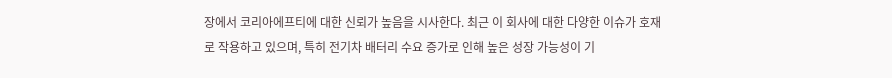장에서 코리아에프티에 대한 신뢰가 높음을 시사한다. 최근 이 회사에 대한 다양한 이슈가 호재로 작용하고 있으며, 특히 전기차 배터리 수요 증가로 인해 높은 성장 가능성이 기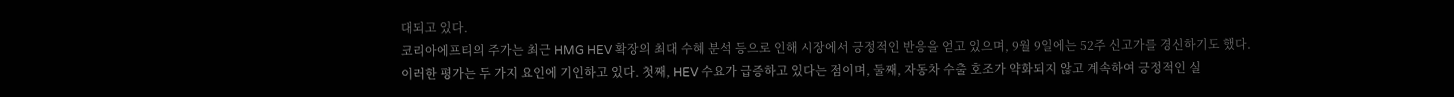대되고 있다.
코리아에프티의 주가는 최근 HMG HEV 확장의 최대 수혜 분석 등으로 인해 시장에서 긍정적인 반응을 얻고 있으며, 9월 9일에는 52주 신고가를 경신하기도 했다. 이러한 평가는 두 가지 요인에 기인하고 있다. 첫째, HEV 수요가 급증하고 있다는 점이며, 둘째, 자동차 수출 호조가 약화되지 않고 계속하여 긍정적인 실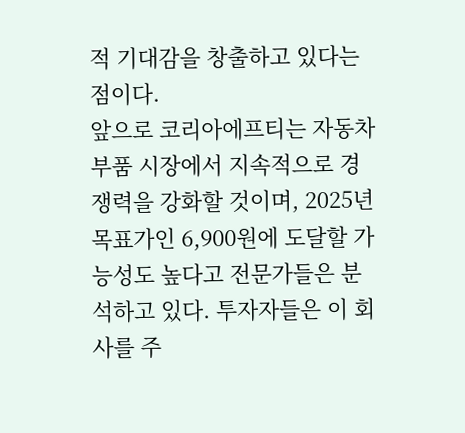적 기대감을 창출하고 있다는 점이다.
앞으로 코리아에프티는 자동차부품 시장에서 지속적으로 경쟁력을 강화할 것이며, 2025년 목표가인 6,900원에 도달할 가능성도 높다고 전문가들은 분석하고 있다. 투자자들은 이 회사를 주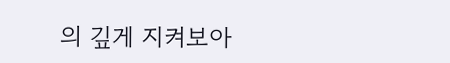의 깊게 지켜보아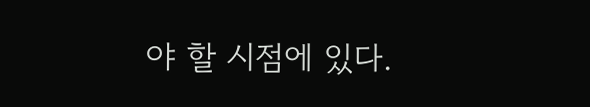야 할 시점에 있다.